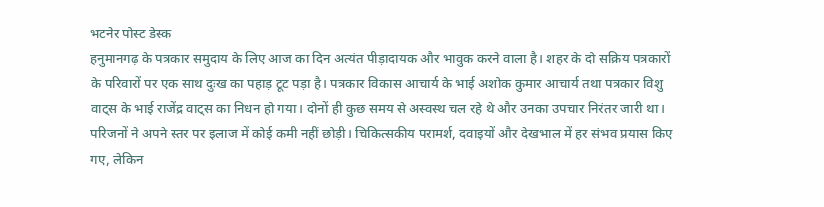भटनेर पोस्ट डेस्क
हनुमानगढ़ के पत्रकार समुदाय के लिए आज का दिन अत्यंत पीड़ादायक और भावुक करने वाला है। शहर के दो सक्रिय पत्रकारों के परिवारों पर एक साथ दुःख का पहाड़ टूट पड़ा है। पत्रकार विकास आचार्य के भाई अशोक कुमार आचार्य तथा पत्रकार विशु वाट्स के भाई राजेंद्र वाट्स का निधन हो गया। दोनों ही कुछ समय से अस्वस्थ चल रहे थे और उनका उपचार निरंतर जारी था।
परिजनों ने अपने स्तर पर इलाज में कोई कमी नहीं छोड़ी। चिकित्सकीय परामर्श, दवाइयों और देखभाल में हर संभव प्रयास किए गए, लेकिन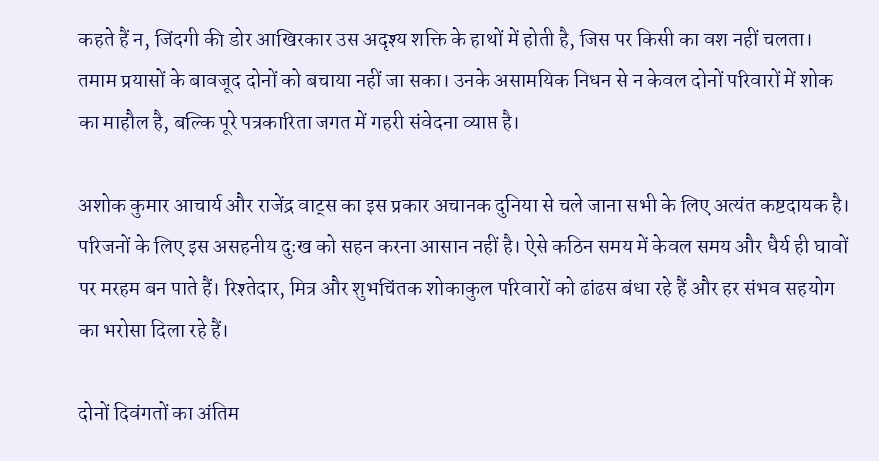कहते हैं न, जिंदगी की डोर आखिरकार उस अदृश्य शक्ति के हाथों में होती है, जिस पर किसी का वश नहीं चलता। तमाम प्रयासों के बावजूद दोनों को बचाया नहीं जा सका। उनके असामयिक निधन से न केवल दोनों परिवारों में शोक का माहौल है, बल्कि पूरे पत्रकारिता जगत में गहरी संवेदना व्याप्त है।

अशोक कुमार आचार्य और राजेंद्र वाट्स का इस प्रकार अचानक दुनिया से चले जाना सभी के लिए अत्यंत कष्टदायक है। परिजनों के लिए इस असहनीय दुःख को सहन करना आसान नहीं है। ऐसे कठिन समय में केवल समय और धैर्य ही घावों पर मरहम बन पाते हैं। रिश्तेदार, मित्र और शुभचिंतक शोकाकुल परिवारों को ढांढस बंधा रहे हैं और हर संभव सहयोग का भरोसा दिला रहे हैं।

दोनों दिवंगतों का अंतिम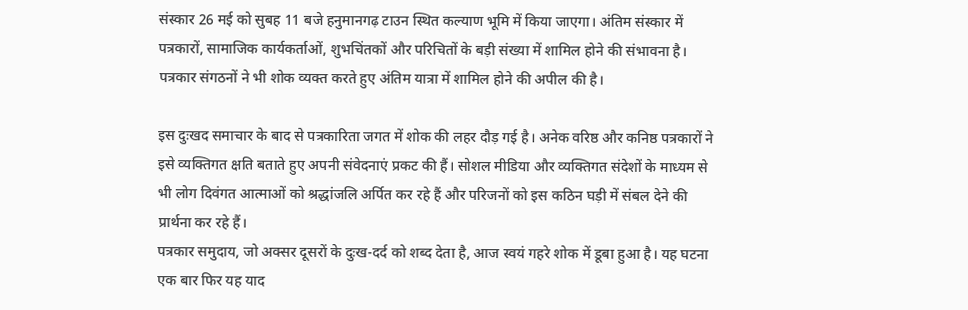संस्कार 26 मई को सुबह 11 बजे हनुमानगढ़ टाउन स्थित कल्याण भूमि में किया जाएगा। अंतिम संस्कार में पत्रकारों, सामाजिक कार्यकर्ताओं, शुभचिंतकों और परिचितों के बड़ी संख्या में शामिल होने की संभावना है। पत्रकार संगठनों ने भी शोक व्यक्त करते हुए अंतिम यात्रा में शामिल होने की अपील की है।

इस दुःखद समाचार के बाद से पत्रकारिता जगत में शोक की लहर दौड़ गई है। अनेक वरिष्ठ और कनिष्ठ पत्रकारों ने इसे व्यक्तिगत क्षति बताते हुए अपनी संवेदनाएं प्रकट की हैं। सोशल मीडिया और व्यक्तिगत संदेशों के माध्यम से भी लोग दिवंगत आत्माओं को श्रद्धांजलि अर्पित कर रहे हैं और परिजनों को इस कठिन घड़ी में संबल देने की प्रार्थना कर रहे हैं।
पत्रकार समुदाय, जो अक्सर दूसरों के दुःख-दर्द को शब्द देता है, आज स्वयं गहरे शोक में डूबा हुआ है। यह घटना एक बार फिर यह याद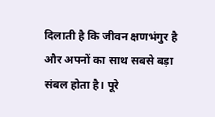दिलाती है कि जीवन क्षणभंगुर है और अपनों का साथ सबसे बड़ा संबल होता है। पूरे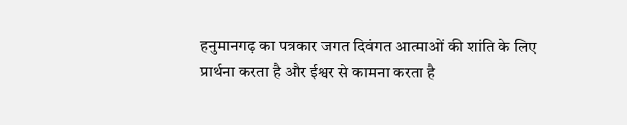हनुमानगढ़ का पत्रकार जगत दिवंगत आत्माओं की शांति के लिए प्रार्थना करता है और ईश्वर से कामना करता है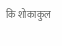कि शोकाकुल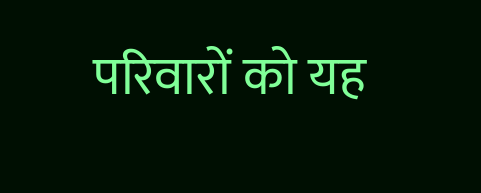परिवारों को यह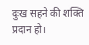दुःख सहने की शक्ति प्रदान हो।